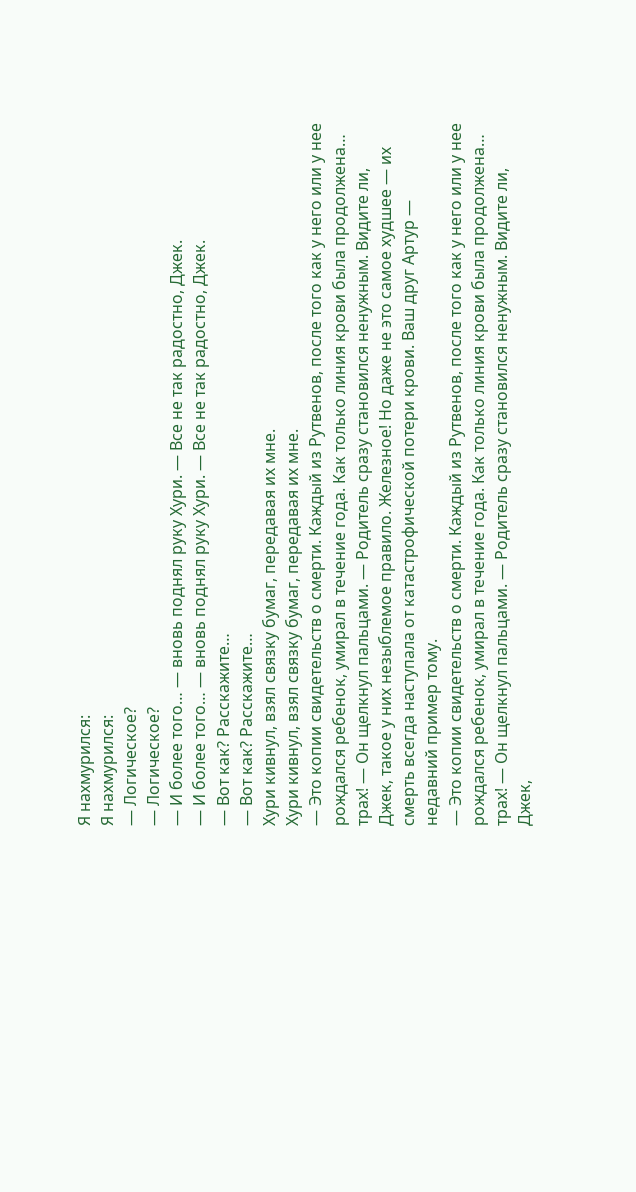Я нахмурился:
Я нахмурился:
— Логическое?
— Логическое?
— И более того… — вновь поднял руку Хури. — Все не так радостно, Джек.
— И более того… — вновь поднял руку Хури. — Все не так радостно, Джек.
— Вот как? Расскажите…
— Вот как? Расскажите…
Хури кивнул, взял связку бумаг, передавая их мне.
Хури кивнул, взял связку бумаг, передавая их мне.
— Это копии свидетельств о смерти. Каждый из Рутвенов, после того как у него или у нее рождался ребенок, умирал в течение года. Как только линия крови была продолжена… трах! — Он щелкнул пальцами. — Родитель сразу становился ненужным. Видите ли, Джек, такое у них незыблемое правило. Железное! Но даже не это самое худшее — их смерть всегда наступала от катастрофической потери крови. Ваш друг Артур — недавний пример тому.
— Это копии свидетельств о смерти. Каждый из Рутвенов, после того как у него или у нее рождался ребенок, умирал в течение года. Как только линия крови была продолжена… трах! — Он щелкнул пальцами. — Родитель сразу становился ненужным. Видите ли, Джек,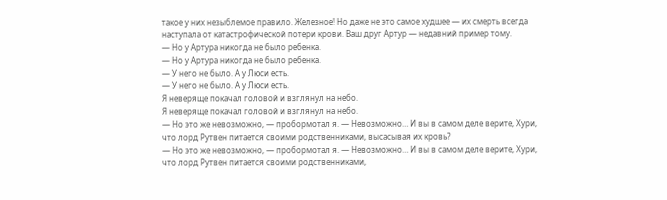такое у них незыблемое правило. Железное! Но даже не это самое худшее — их смерть всегда наступала от катастрофической потери крови. Ваш друг Артур — недавний пример тому.
— Но у Артура никогда не было ребенка.
— Но у Артура никогда не было ребенка.
— У него не было. А у Люси есть.
— У него не было. А у Люси есть.
Я неверяще покачал головой и взглянул на небо.
Я неверяще покачал головой и взглянул на небо.
— Но это же невозможно, — пробормотал я. — Невозможно… И вы в самом деле верите, Хури, что лорд Рутвен питается своими родственниками, высасывая их кровь?
— Но это же невозможно, — пробормотал я. — Невозможно… И вы в самом деле верите, Хури, что лорд Рутвен питается своими родственниками,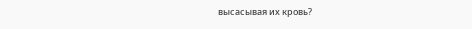высасывая их кровь?